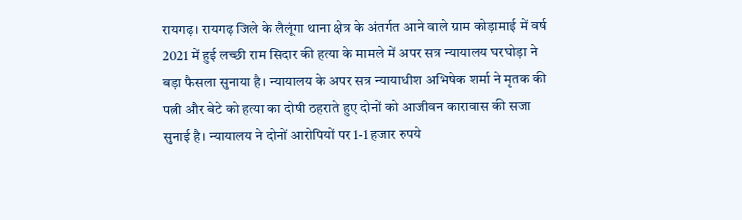रायगढ़। रायगढ़ जिले के लैलूंगा थाना क्षेत्र के अंतर्गत आने वाले ग्राम कोड़ामाई में वर्ष 2021 में हुई लच्छी राम सिदार की हत्या के मामले में अपर सत्र न्यायालय घरघोड़ा ने बड़ा फैसला सुनाया है। न्यायालय के अपर सत्र न्यायाधीश अभिषेक शर्मा ने मृतक की पत्नी और बेटे को हत्या का दोषी ठहराते हुए दोनों को आजीवन कारावास की सजा सुनाई है। न्यायालय ने दोनों आरोपियों पर 1-1 हजार रुपये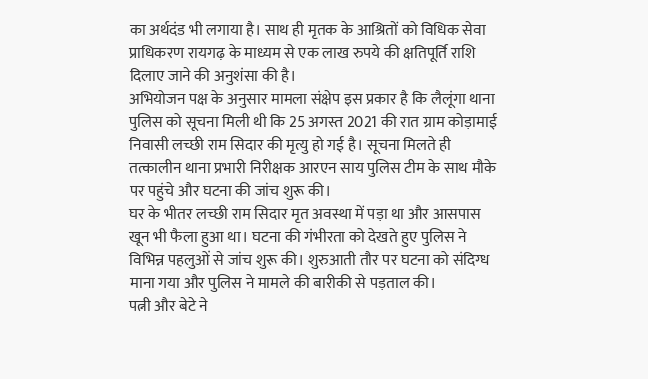का अर्थदंड भी लगाया है। साथ ही मृतक के आश्रितों को विधिक सेवा प्राधिकरण रायगढ़ के माध्यम से एक लाख रुपये की क्षतिपूर्ति राशि दिलाए जाने की अनुशंसा की है।
अभियोजन पक्ष के अनुसार मामला संक्षेप इस प्रकार है कि लैलूंगा थाना पुलिस को सूचना मिली थी कि 25 अगस्त 2021 की रात ग्राम कोड़ामाई निवासी लच्छी राम सिदार की मृत्यु हो गई है। सूचना मिलते ही तत्कालीन थाना प्रभारी निरीक्षक आरएन साय पुलिस टीम के साथ मौके पर पहुंचे और घटना की जांच शुरू की।
घर के भीतर लच्छी राम सिदार मृत अवस्था में पड़ा था और आसपास खून भी फैला हुआ था। घटना की गंभीरता को देखते हुए पुलिस ने विभिन्न पहलुओं से जांच शुरू की। शुरुआती तौर पर घटना को संदिग्ध माना गया और पुलिस ने मामले की बारीकी से पड़ताल की।
पत्नी और बेटे ने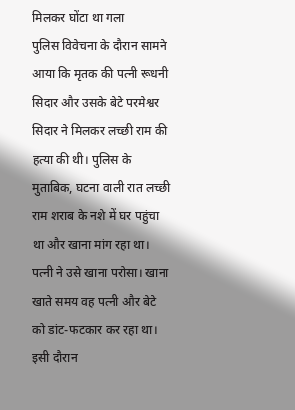मिलकर घोंटा था गला
पुलिस विवेचना के दौरान सामने आया कि मृतक की पत्नी रूधनी सिदार और उसके बेटे परमेश्वर सिदार ने मिलकर लच्छी राम की हत्या की थी। पुलिस के मुताबिक, घटना वाली रात लच्छी राम शराब के नशे में घर पहुंचा था और खाना मांग रहा था। पत्नी ने उसे खाना परोसा। खाना खाते समय वह पत्नी और बेटे को डांट-फटकार कर रहा था। इसी दौरान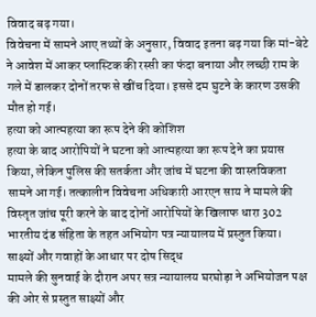विवाद बढ़ गया।
विवेचना में सामने आए तथ्यों के अनुसार, विवाद इतना बढ़ गया कि मां-बेटे ने आवेश में आकर प्लास्टिक की रस्सी का फंदा बनाया और लच्छी राम के गले में डालकर दोनों तरफ से खींच दिया। इससे दम घुटने के कारण उसकी मौत हो गई।
हत्या को आत्महत्या का रूप देने की कोशिश
हत्या के बाद आरोपियों ने घटना को आत्महत्या का रूप देने का प्रयास किया, लेकिन पुलिस की सतर्कता और जांच में घटना की वास्तविकता सामने आ गई। तत्कालीन विवेचना अधिकारी आरएन साय ने मामले की विस्तृत जांच पूरी करने के बाद दोनों आरोपियों के खिलाफ धारा 302 भारतीय दंड संहिता के तहत अभियोग पत्र न्यायालय में प्रस्तुत किया।
साक्ष्यों और गवाहों के आधार पर दोष सिद्ध
मामले की सुनवाई के दौरान अपर सत्र न्यायालय घरघोड़ा ने अभियोजन पक्ष की ओर से प्रस्तुत साक्ष्यों और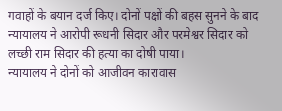गवाहों के बयान दर्ज किए। दोनों पक्षों की बहस सुनने के बाद न्यायालय ने आरोपी रूधनी सिदार और परमेश्वर सिदार को लच्छी राम सिदार की हत्या का दोषी पाया।
न्यायालय ने दोनों को आजीवन कारावास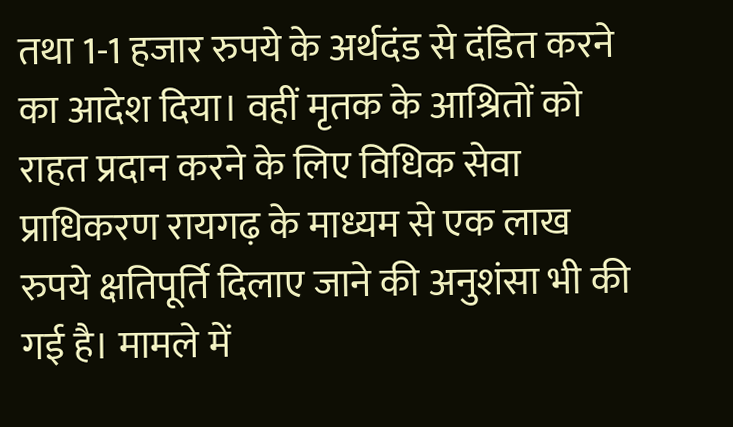तथा 1-1 हजार रुपये के अर्थदंड से दंडित करने का आदेश दिया। वहीं मृतक के आश्रितों को राहत प्रदान करने के लिए विधिक सेवा प्राधिकरण रायगढ़ के माध्यम से एक लाख रुपये क्षतिपूर्ति दिलाए जाने की अनुशंसा भी की गई है। मामले में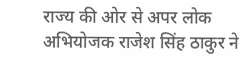राज्य की ओर से अपर लोक अभियोजक राजेश सिंह ठाकुर ने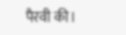पैरवी की।